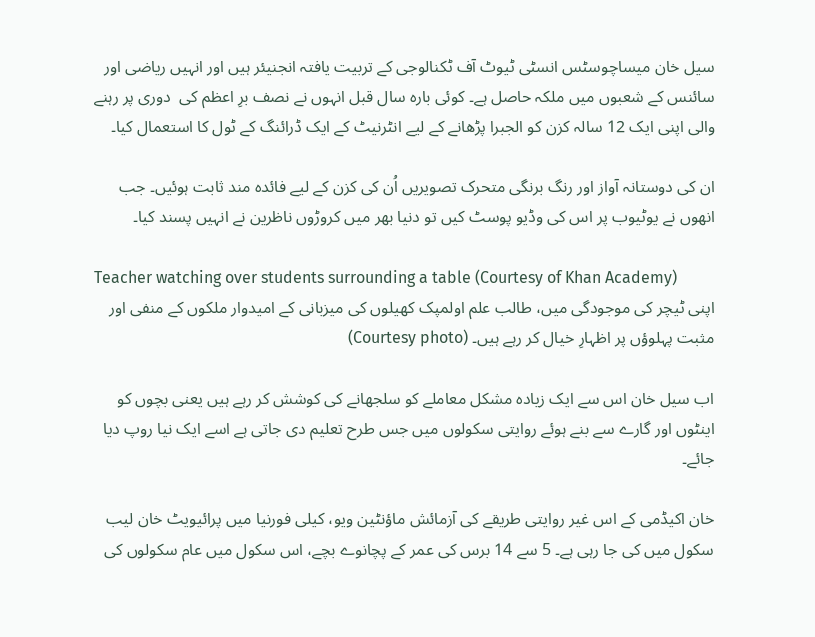سیل خان میساچوسٹس انسٹی ٹیوٹ آف ٹکنالوجی کے تربیت یافتہ انجنیئر ہیں اور انہیں ریاضی اور سائنس کے شعبوں میں ملکہ حاصل ہے۔ کوئی بارہ سال قبل انہوں نے نصف برِ اعظم کی  دوری پر رہنے والی اپنی ایک 12 سالہ کزن کو الجبرا پڑھانے کے لیے انٹرنیٹ کے ایک ڈرائنگ کے ٹول کا استعمال کیا۔

ان کی دوستانہ آواز اور رنگ برنگی متحرک تصویریں اُن کی کزن کے لیے فائدہ مند ثابت ہوئیں۔ جب انھوں نے یوٹیوب پر اس کی وڈیو پوسٹ کیں تو دنیا بھر میں کروڑوں ناظرین نے انہیں پسند کیا۔

Teacher watching over students surrounding a table (Courtesy of Khan Academy)
اپنی ٹیچر کی موجودگی میں، طالب علم اولمپک کھیلوں کی میزبانی کے امیدوار ملکوں کے منفی اور مثبت پہلوؤں پر اظہارِ خیال کر رہے ہیں۔ (Courtesy photo)

اب سیل خان اس سے ایک زیادہ مشکل معاملے کو سلجھانے کی کوشش کر رہے ہیں یعنی بچوں کو اینٹوں اور گارے سے بنے ہوئے روایتی سکولوں میں جس طرح تعلیم دی جاتی ہے اسے ایک نیا روپ دیا جائے۔

خان اکیڈمی کے اس غیر روایتی طریقے کی آزمائش ماؤنٹین ویو، کیلی فورنیا میں پرائیویٹ خان لیب سکول میں کی جا رہی ہے۔ 5 سے 14 برس کی عمر کے پچانوے بچے، اس سکول میں عام سکولوں کی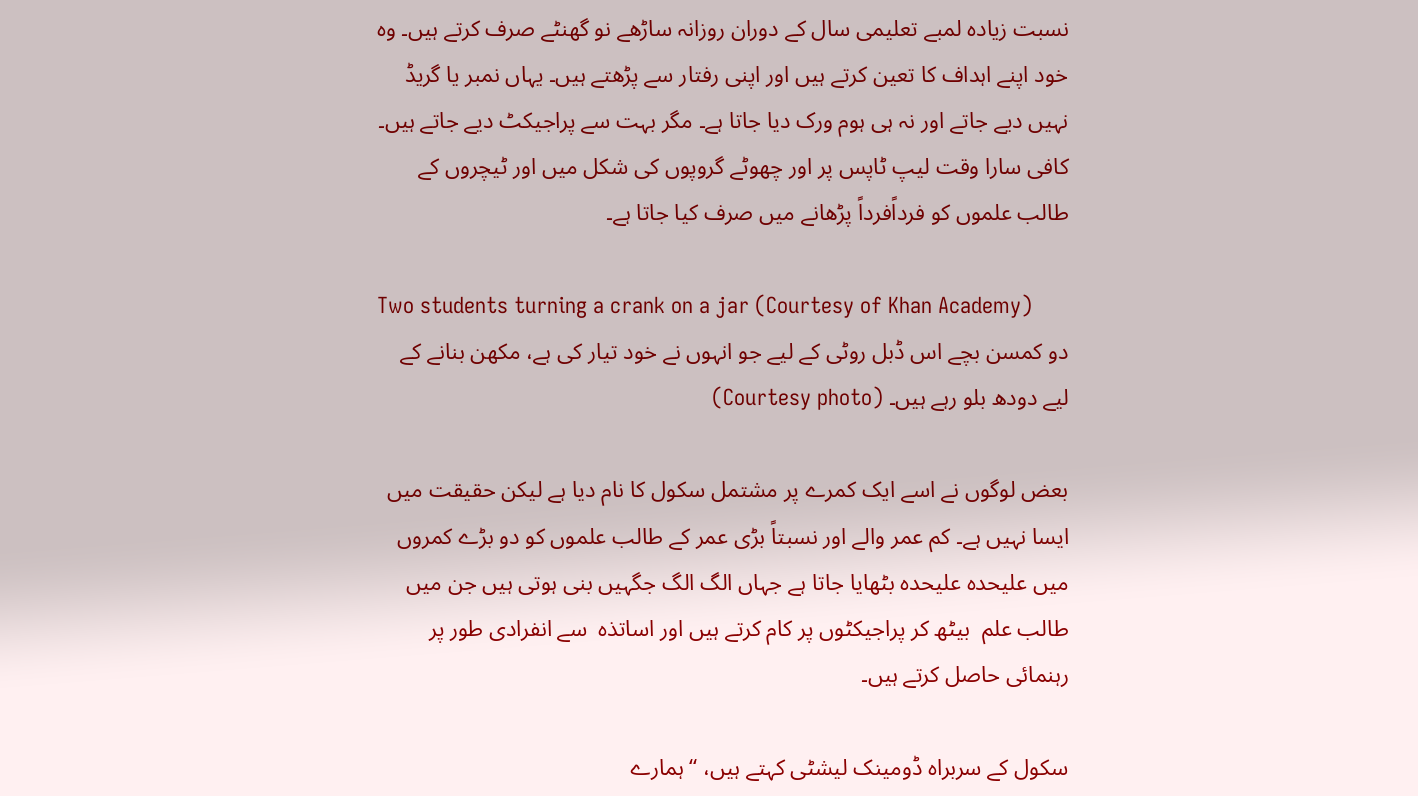نسبت زیادہ لمبے تعلیمی سال کے دوران روزانہ ساڑھے نو گھنٹے صرف کرتے ہیں۔ وہ خود اپنے اہداف کا تعین کرتے ہیں اور اپنی رفتار سے پڑھتے ہیں۔ یہاں نمبر یا گریڈ نہیں دیے جاتے اور نہ ہی ہوم ورک دیا جاتا ہے۔ مگر بہت سے پراجیکٹ دیے جاتے ہیں۔ کافی سارا وقت لیپ ٹاپس پر اور چھوٹے گروپوں کی شکل میں اور ٹیچروں کے طالب علموں کو فرداًفرداً پڑھانے میں صرف کیا جاتا ہے۔

Two students turning a crank on a jar (Courtesy of Khan Academy)
دو کمسن بچے اس ڈبل روٹی کے لیے جو انہوں نے خود تیار کی ہے، مکھن بنانے کے لیے دودھ بلو رہے ہیں۔ (Courtesy photo)

بعض لوگوں نے اسے ایک کمرے پر مشتمل سکول کا نام دیا ہے لیکن حقیقت میں ایسا نہیں ہے۔ کم عمر والے اور نسبتاً بڑی عمر کے طالب علموں کو دو بڑے کمروں میں علیحدہ علیحدہ بٹھایا جاتا ہے جہاں الگ الگ جگہیں بنی ہوتی ہیں جن میں طالب علم  بیٹھ کر پراجیکٹوں پر کام کرتے ہیں اور اساتذہ  سے انفرادی طور پر رہنمائی حاصل کرتے ہیں۔

سکول کے سربراہ ڈومینک لیشٹی کہتے ہیں، “ہمارے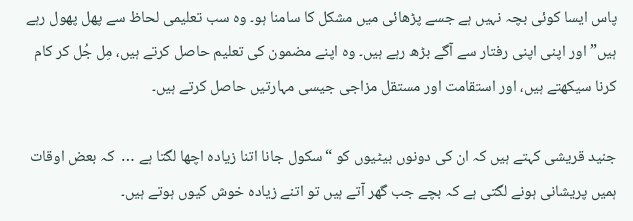پاس ایسا کوئی بچہ نہیں ہے جسے پڑھائی میں مشکل کا سامنا ہو۔ وہ سب تعلیمی لحاظ سے پھل پھول رہے ہیں” اور اپنی اپنی رفتار سے آگے بڑھ رہے ہیں۔ وہ اپنے مضمون کی تعلیم حاصل کرتے ہیں، مِل جُل کر کام کرنا سیکھتے ہیں، اور استقامت اور مستقل مزاجی جیسی مہارتیں حاصل کرتے ہیں۔

جنید قریشی کہتے ہیں کہ ان کی دونوں بیٹیوں کو “سکول جانا اتنا زیادہ اچھا لگتا ہے …  کہ بعض اوقات ہمیں پریشانی ہونے لگتی ہے کہ بچے جب گھر آتے ہیں تو اتنے زیادہ خوش کیوں ہوتے ہیں۔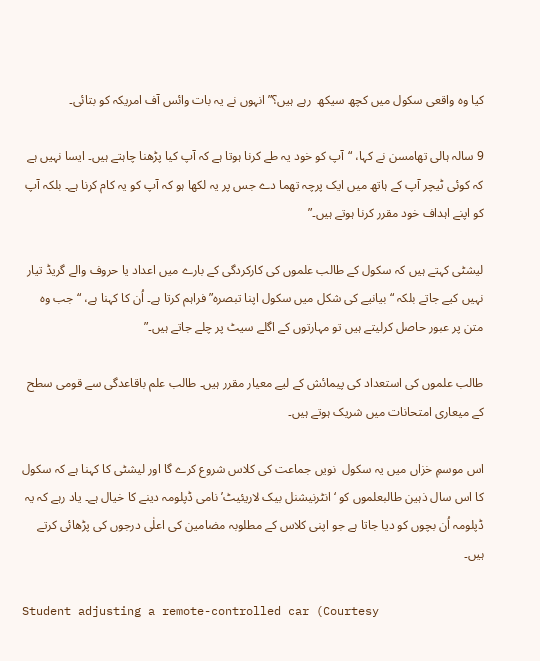کیا وہ واقعی سکول میں کچھ سیکھ  رہے ہیں؟” انہوں نے یہ بات وائس آف امریکہ کو بتائی۔

9 سالہ ہالی تھامسن نے کہا، “آپ کو خود یہ طے کرنا ہوتا ہے کہ آپ کیا پڑھنا چاہتے ہیں۔ ایسا نہیں ہے کہ کوئی ٹیچر آپ کے ہاتھ میں ایک پرچہ تھما دے جس پر یہ لکھا ہو کہ آپ کو یہ کام کرنا ہے۔ بلکہ آپ کو اپنے اہداف خود مقرر کرنا ہوتے ہیں۔”

لیشٹی کہتے ہیں کہ سکول کے طالب علموں کی کارکردگی کے بارے میں اعداد یا حروف والے گریڈ تیار نہیں کیے جاتے بلکہ “بیانیے کی شکل میں سکول اپنا تبصرہ” فراہم کرتا ہے۔ اُن کا کہنا ہے، “جب وہ متن پر عبور حاصل کرلیتے ہیں تو مہارتوں کے اگلے سیٹ پر چلے جاتے ہیں۔”

طالب علموں کی استعداد کی پیمائش کے لیے معیار مقرر ہیں۔ طالب علم باقاعدگی سے قومی سطح کے میعاری امتحانات میں شریک ہوتے ہیں۔

اس موسمِ خزاں میں یہ سکول  نویں جماعت کی کلاس شروع کرے گا اور لیشٹی کا کہنا ہے کہ سکول کا اس سال ذہین طالبعلموں کو ‘انٹرنیشنل بیک لاریئیٹ’ نامی ڈپلومہ دینے کا خیال ہے۔ یاد رہے کہ یہ ڈپلومہ اُن بچوں کو دیا جاتا ہے جو اپنی کلاس کے مطلوبہ مضامین کی اعلٰی درجوں کی پڑھائی کرتے ہیں۔

Student adjusting a remote-controlled car (Courtesy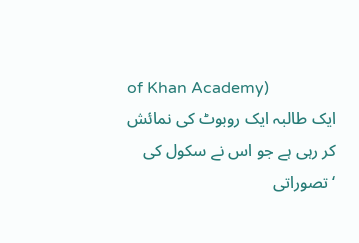of Khan Academy)
ایک طالبہ ایک روبوٹ کی نمائش کر رہی ہے جو اس نے سکول کی ‘تصوراتی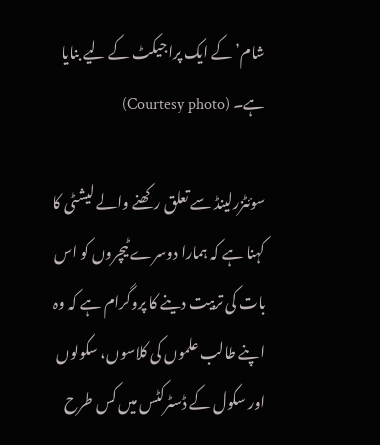شام’ کے ایک پراجیکٹ کے لیے بنایا ہے۔ (Courtesy photo)

سوئٹزرلینڈ سے تعلق رکھنے والے لیشٹی کا کہنا ہے کہ ہمارا دوسرے ٹیچروں کو اس بات کی تربیت دینے کا پروگرام ہے کہ وہ اپنے طالب علموں کی کلاسوں، سکولوں اور سکول کے ڈسٹرکٹس میں کس طرح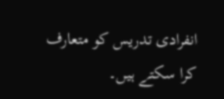انفرادی تدریس کو متعارف کرا سکتے ہیں۔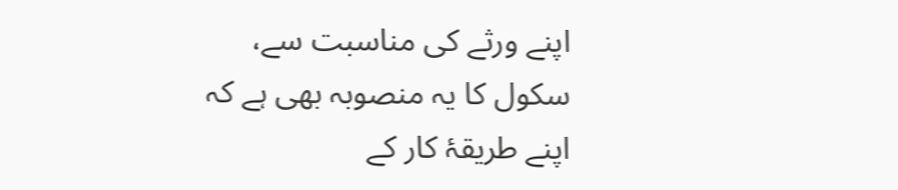اپنے ورثے کی مناسبت سے، سکول کا یہ منصوبہ بھی ہے کہ اپنے طریقۂ کار کے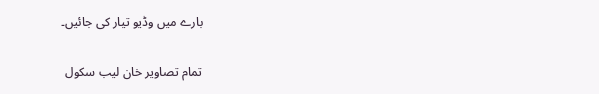بارے میں وڈیو تیار کی جائیں۔

تمام تصاویر خان لیب سکول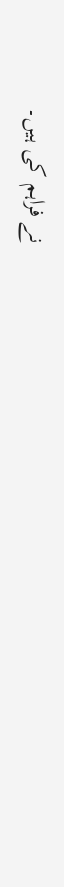نے فراہم کی ہیں۔